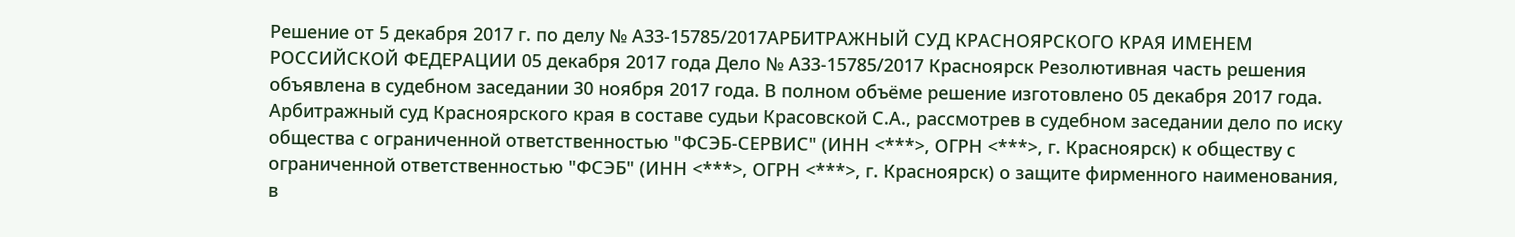Решение от 5 декабря 2017 г. по делу № А33-15785/2017АРБИТРАЖНЫЙ СУД КРАСНОЯРСКОГО КРАЯ ИМЕНЕМ РОССИЙСКОЙ ФЕДЕРАЦИИ 05 декабря 2017 года Дело № А33-15785/2017 Красноярск Резолютивная часть решения объявлена в судебном заседании 30 ноября 2017 года. В полном объёме решение изготовлено 05 декабря 2017 года. Арбитражный суд Красноярского края в составе судьи Красовской С.А., рассмотрев в судебном заседании дело по иску общества с ограниченной ответственностью "ФСЭБ-СЕРВИС" (ИНН <***>, ОГРН <***>, г. Красноярск) к обществу с ограниченной ответственностью "ФСЭБ" (ИНН <***>, ОГРН <***>, г. Красноярск) о защите фирменного наименования, в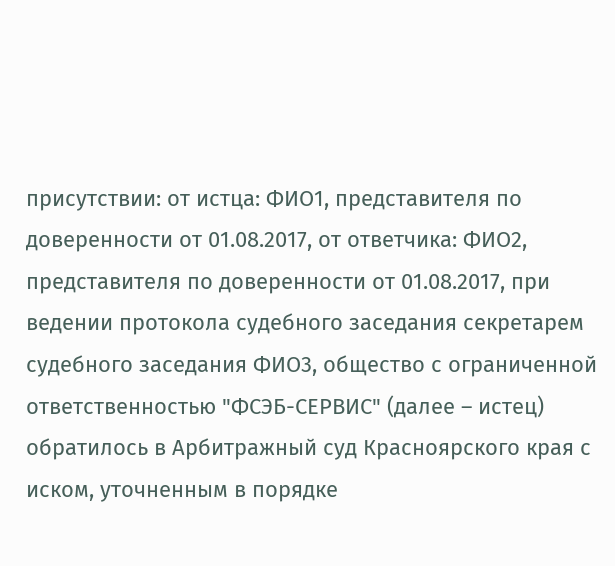присутствии: от истца: ФИО1, представителя по доверенности от 01.08.2017, от ответчика: ФИО2, представителя по доверенности от 01.08.2017, при ведении протокола судебного заседания секретарем судебного заседания ФИО3, общество с ограниченной ответственностью "ФСЭБ-СЕРВИС" (далее – истец) обратилось в Арбитражный суд Красноярского края с иском, уточненным в порядке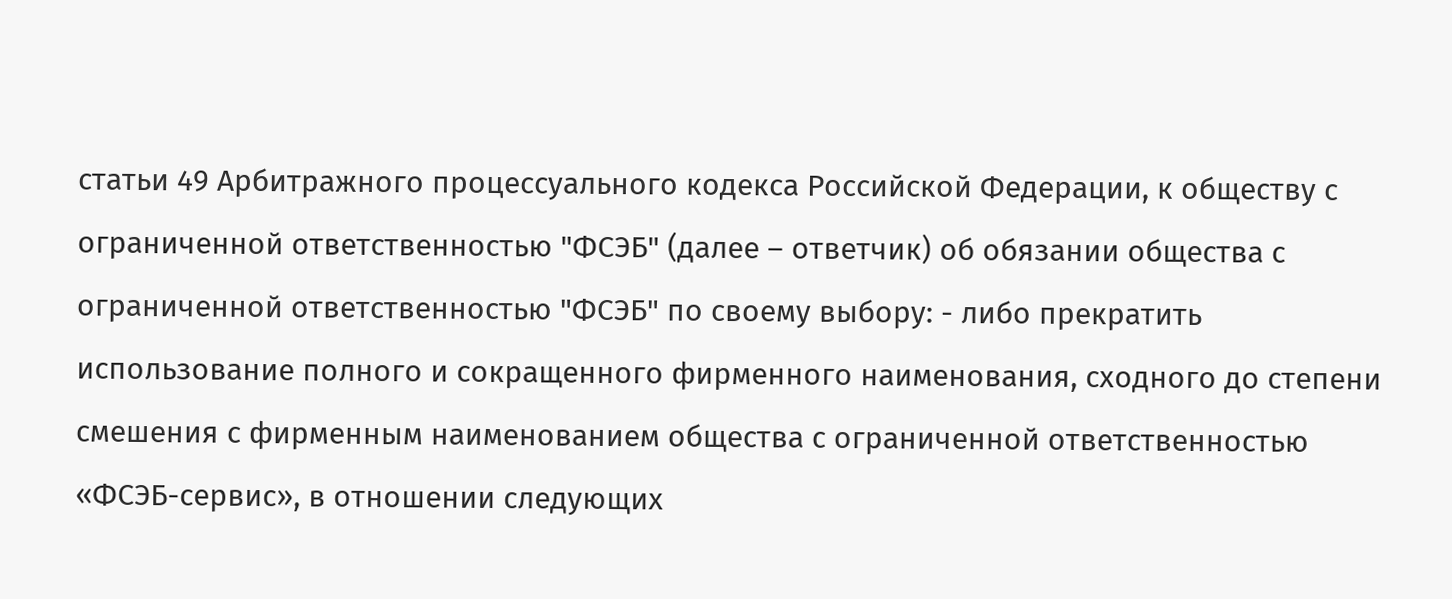статьи 49 Арбитражного процессуального кодекса Российской Федерации, к обществу с ограниченной ответственностью "ФСЭБ" (далее – ответчик) об обязании общества с ограниченной ответственностью "ФСЭБ" по своему выбору: - либо прекратить использование полного и сокращенного фирменного наименования, сходного до степени смешения с фирменным наименованием общества с ограниченной ответственностью «ФСЭБ-сервис», в отношении следующих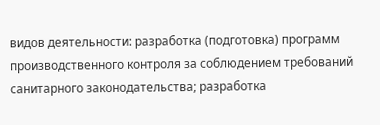видов деятельности: разработка (подготовка) программ производственного контроля за соблюдением требований санитарного законодательства; разработка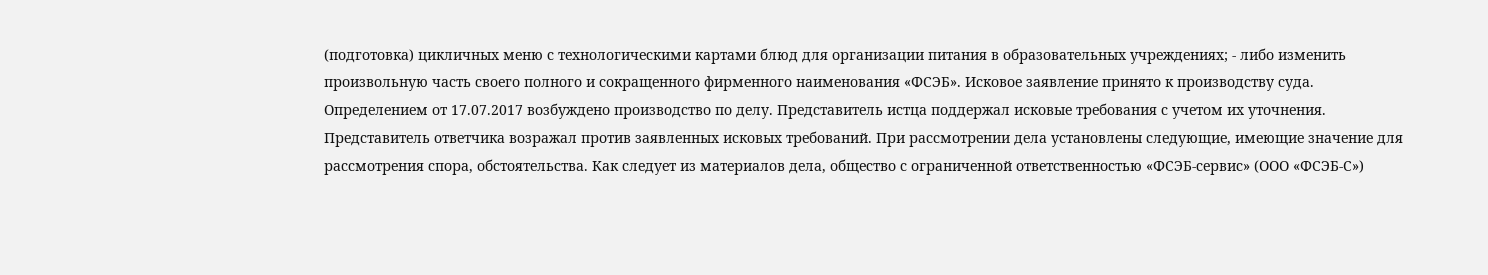(подготовка) цикличных меню с технологическими картами блюд для организации питания в образовательных учреждениях; - либо изменить произвольную часть своего полного и сокращенного фирменного наименования «ФСЭБ». Исковое заявление принято к производству суда. Определением от 17.07.2017 возбуждено производство по делу. Представитель истца поддержал исковые требования с учетом их уточнения. Представитель ответчика возражал против заявленных исковых требований. При рассмотрении дела установлены следующие, имеющие значение для рассмотрения спора, обстоятельства. Как следует из материалов дела, общество с ограниченной ответственностью «ФСЭБ-сервис» (ООО «ФСЭБ-С»)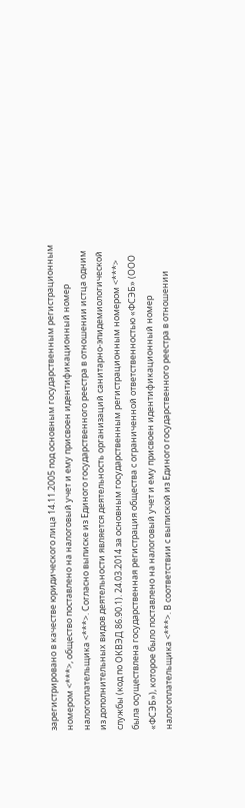зарегистрировано в качестве юридического лица 14.11.2005 под основным государственным регистрационным номером <***>, общество поставлено на налоговый учет и ему присвоен идентификационный номер налогоплательщика <***>. Согласно выписке из Единого государственного реестра в отношении истца одним из дополнительных видов деятельности является деятельность организаций санитарно-эпидемиологической службы (код по ОКВЭД 86.90.1). 24.03.2014 за основным государственным регистрационным номером <***> была осуществлена государственная регистрация общества с ограниченной ответственностью «ФСЭБ» (ООО «ФСЭБ»), которое было поставлено на налоговый учет и ему присвоен идентификационный номер налогоплательщика <***>. В соответствии с выпиской из Единого государственного реестра в отношении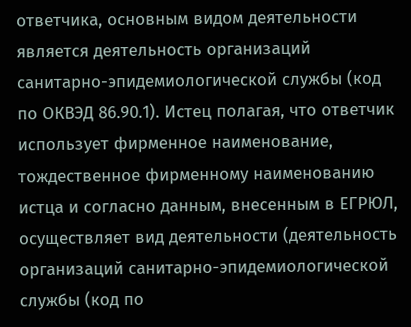ответчика, основным видом деятельности является деятельность организаций санитарно-эпидемиологической службы (код по ОКВЭД 86.90.1). Истец полагая, что ответчик использует фирменное наименование, тождественное фирменному наименованию истца и согласно данным, внесенным в ЕГРЮЛ, осуществляет вид деятельности (деятельность организаций санитарно-эпидемиологической службы (код по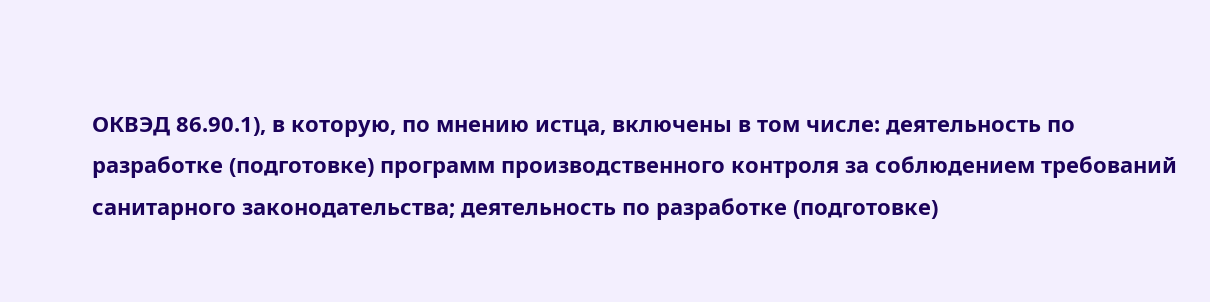ОКВЭД 86.90.1), в которую, по мнению истца, включены в том числе: деятельность по разработке (подготовке) программ производственного контроля за соблюдением требований санитарного законодательства; деятельность по разработке (подготовке)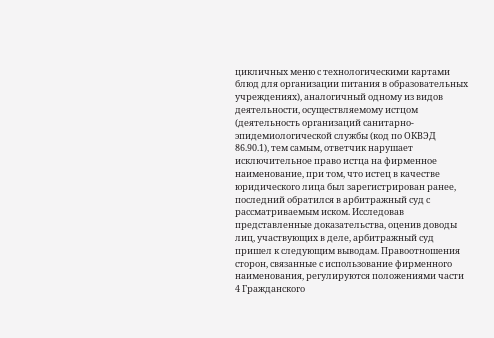цикличных меню с технологическими картами блюд для организации питания в образовательных учреждениях), аналогичный одному из видов деятельности, осуществляемому истцом (деятельность организаций санитарно-эпидемиологической службы (код по ОКВЭД 86.90.1), тем самым, ответчик нарушает исключительное право истца на фирменное наименование, при том, что истец в качестве юридического лица был зарегистрирован ранее, последний обратился в арбитражный суд с рассматриваемым иском. Исследовав представленные доказательства, оценив доводы лиц, участвующих в деле, арбитражный суд пришел к следующим выводам. Правоотношения сторон, связанные с использование фирменного наименования, регулируются положениями части 4 Гражданского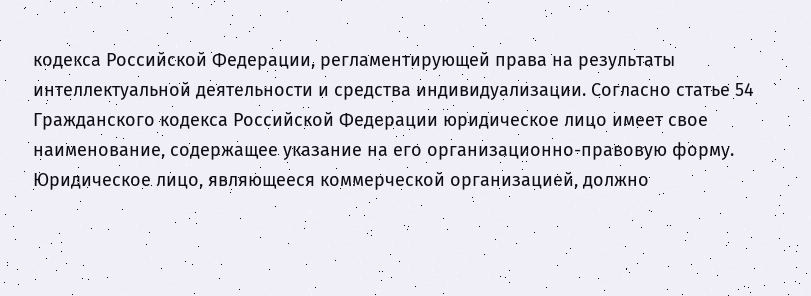кодекса Российской Федерации, регламентирующей права на результаты интеллектуальной деятельности и средства индивидуализации. Согласно статье 54 Гражданского кодекса Российской Федерации юридическое лицо имеет свое наименование, содержащее указание на его организационно-правовую форму. Юридическое лицо, являющееся коммерческой организацией, должно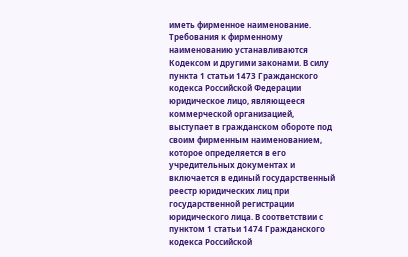иметь фирменное наименование. Требования к фирменному наименованию устанавливаются Кодексом и другими законами. В силу пункта 1 статьи 1473 Гражданского кодекса Российской Федерации юридическое лицо, являющееся коммерческой организацией, выступает в гражданском обороте под своим фирменным наименованием, которое определяется в его учредительных документах и включается в единый государственный реестр юридических лиц при государственной регистрации юридического лица. В соответствии с пунктом 1 статьи 1474 Гражданского кодекса Российской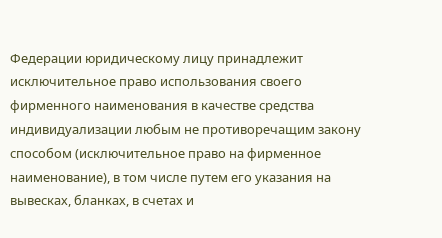Федерации юридическому лицу принадлежит исключительное право использования своего фирменного наименования в качестве средства индивидуализации любым не противоречащим закону способом (исключительное право на фирменное наименование), в том числе путем его указания на вывесках, бланках, в счетах и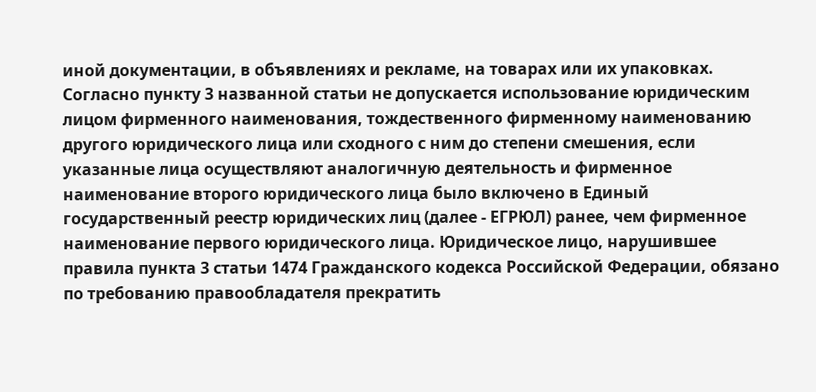иной документации, в объявлениях и рекламе, на товарах или их упаковках. Согласно пункту 3 названной статьи не допускается использование юридическим лицом фирменного наименования, тождественного фирменному наименованию другого юридического лица или сходного с ним до степени смешения, если указанные лица осуществляют аналогичную деятельность и фирменное наименование второго юридического лица было включено в Единый государственный реестр юридических лиц (далее - ЕГРЮЛ) ранее, чем фирменное наименование первого юридического лица. Юридическое лицо, нарушившее правила пункта 3 статьи 1474 Гражданского кодекса Российской Федерации, обязано по требованию правообладателя прекратить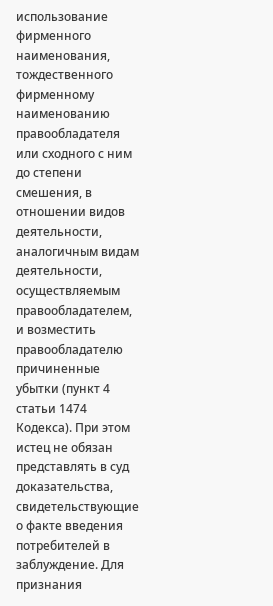использование фирменного наименования, тождественного фирменному наименованию правообладателя или сходного с ним до степени смешения, в отношении видов деятельности, аналогичным видам деятельности, осуществляемым правообладателем, и возместить правообладателю причиненные убытки (пункт 4 статьи 1474 Кодекса). При этом истец не обязан представлять в суд доказательства, свидетельствующие о факте введения потребителей в заблуждение. Для признания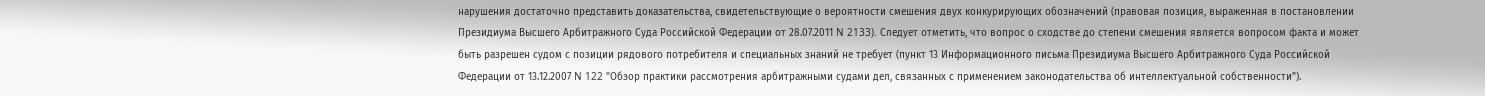нарушения достаточно представить доказательства, свидетельствующие о вероятности смешения двух конкурирующих обозначений (правовая позиция, выраженная в постановлении Президиума Высшего Арбитражного Суда Российской Федерации от 28.07.2011 N 2133). Следует отметить, что вопрос о сходстве до степени смешения является вопросом факта и может быть разрешен судом с позиции рядового потребителя и специальных знаний не требует (пункт 13 Информационного письма Президиума Высшего Арбитражного Суда Российской Федерации от 13.12.2007 N 122 "Обзор практики рассмотрения арбитражными судами дел, связанных с применением законодательства об интеллектуальной собственности").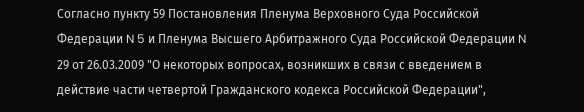Согласно пункту 59 Постановления Пленума Верховного Суда Российской Федерации N 5 и Пленума Высшего Арбитражного Суда Российской Федерации N 29 от 26.03.2009 "О некоторых вопросах, возникших в связи с введением в действие части четвертой Гражданского кодекса Российской Федерации",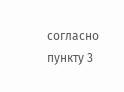согласно пункту 3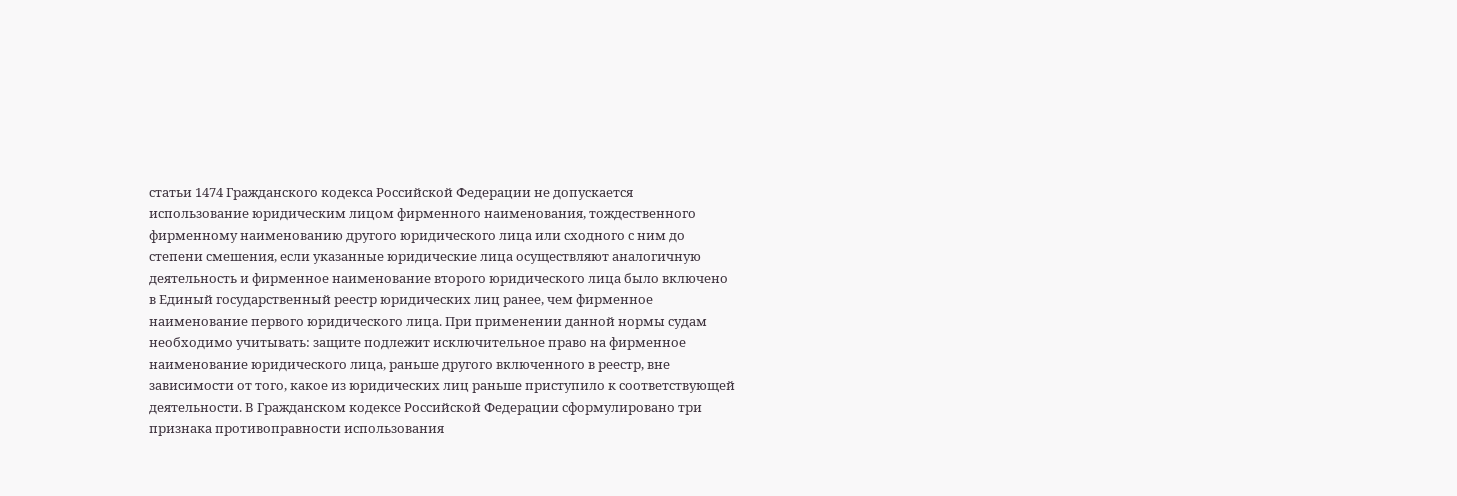статьи 1474 Гражданского кодекса Российской Федерации не допускается использование юридическим лицом фирменного наименования, тождественного фирменному наименованию другого юридического лица или сходного с ним до степени смешения, если указанные юридические лица осуществляют аналогичную деятельность и фирменное наименование второго юридического лица было включено в Единый государственный реестр юридических лиц ранее, чем фирменное наименование первого юридического лица. При применении данной нормы судам необходимо учитывать: защите подлежит исключительное право на фирменное наименование юридического лица, раньше другого включенного в реестр, вне зависимости от того, какое из юридических лиц раньше приступило к соответствующей деятельности. В Гражданском кодексе Российской Федерации сформулировано три признака противоправности использования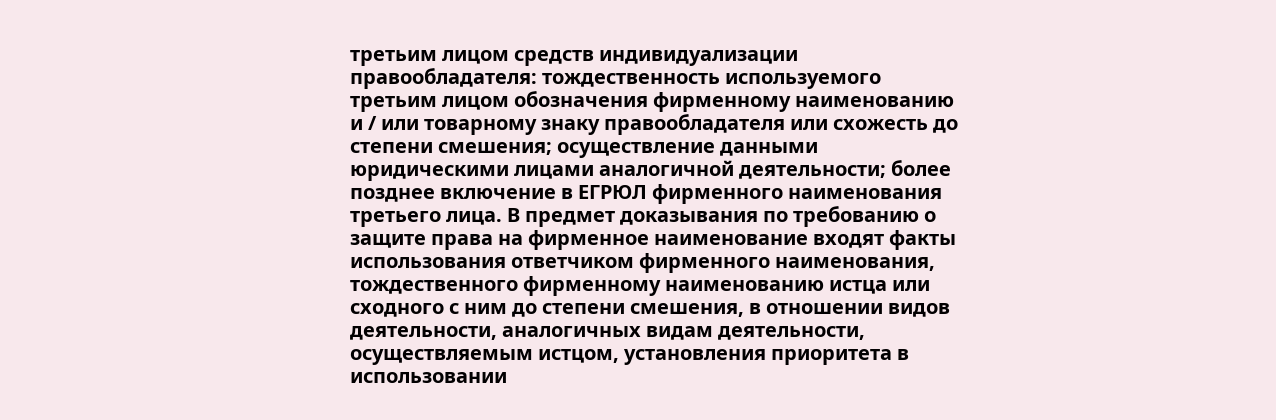третьим лицом средств индивидуализации правообладателя: тождественность используемого третьим лицом обозначения фирменному наименованию и / или товарному знаку правообладателя или схожесть до степени смешения; осуществление данными юридическими лицами аналогичной деятельности; более позднее включение в ЕГРЮЛ фирменного наименования третьего лица. В предмет доказывания по требованию о защите права на фирменное наименование входят факты использования ответчиком фирменного наименования, тождественного фирменному наименованию истца или сходного с ним до степени смешения, в отношении видов деятельности, аналогичных видам деятельности, осуществляемым истцом, установления приоритета в использовании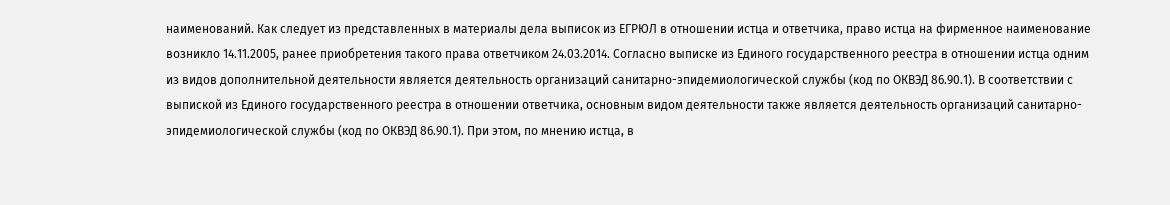наименований. Как следует из представленных в материалы дела выписок из ЕГРЮЛ в отношении истца и ответчика, право истца на фирменное наименование возникло 14.11.2005, ранее приобретения такого права ответчиком 24.03.2014. Согласно выписке из Единого государственного реестра в отношении истца одним из видов дополнительной деятельности является деятельность организаций санитарно-эпидемиологической службы (код по ОКВЭД 86.90.1). В соответствии с выпиской из Единого государственного реестра в отношении ответчика, основным видом деятельности также является деятельность организаций санитарно-эпидемиологической службы (код по ОКВЭД 86.90.1). При этом, по мнению истца, в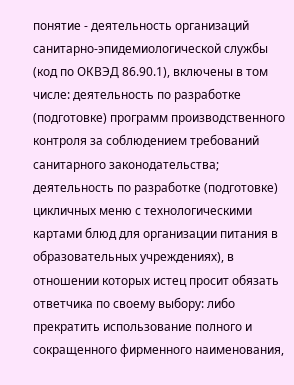понятие - деятельность организаций санитарно-эпидемиологической службы (код по ОКВЭД 86.90.1), включены в том числе: деятельность по разработке (подготовке) программ производственного контроля за соблюдением требований санитарного законодательства; деятельность по разработке (подготовке) цикличных меню с технологическими картами блюд для организации питания в образовательных учреждениях), в отношении которых истец просит обязать ответчика по своему выбору: либо прекратить использование полного и сокращенного фирменного наименования,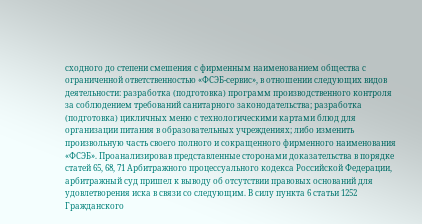сходного до степени смешения с фирменным наименованием общества с ограниченной ответственностью «ФСЭБ-сервис», в отношении следующих видов деятельности: разработка (подготовка) программ производственного контроля за соблюдением требований санитарного законодательства; разработка (подготовка) цикличных меню с технологическими картами блюд для организации питания в образовательных учреждениях; либо изменить произвольную часть своего полного и сокращенного фирменного наименования «ФСЭБ». Проанализировав представленные сторонами доказательства в порядке статей 65, 68, 71 Арбитражного процессуального кодекса Российской Федерации, арбитражный суд пришел к выводу об отсутствии правовых оснований для удовлетворения иска в связи со следующим. В силу пункта 6 статьи 1252 Гражданского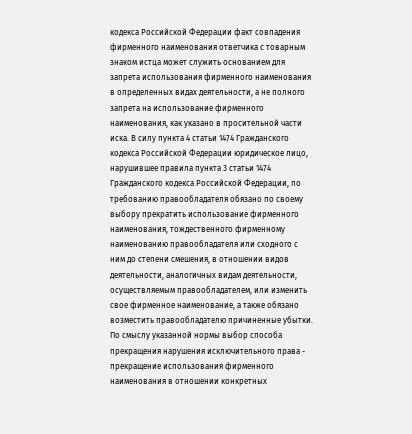кодекса Российской Федерации факт совпадения фирменного наименования ответчика с товарным знаком истца может служить основанием для запрета использования фирменного наименования в определенных видах деятельности, а не полного запрета на использование фирменного наименования, как указано в просительной части иска. В силу пункта 4 статьи 1474 Гражданского кодекса Российской Федерации юридическое лицо, нарушившее правила пункта 3 статьи 1474 Гражданского кодекса Российской Федерации, по требованию правообладателя обязано по своему выбору прекратить использование фирменного наименования, тождественного фирменному наименованию правообладателя или сходного с ним до степени смешения, в отношении видов деятельности, аналогичных видам деятельности, осуществляемым правообладателем, или изменить свое фирменное наименование, а также обязано возместить правообладателю причиненные убытки. По смыслу указанной нормы выбор способа прекращения нарушения исключительного права - прекращение использования фирменного наименования в отношении конкретных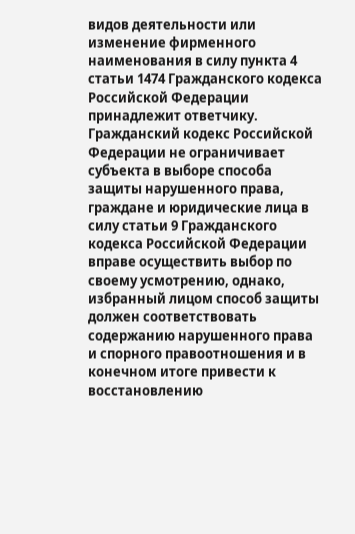видов деятельности или изменение фирменного наименования в силу пункта 4 статьи 1474 Гражданского кодекса Российской Федерации принадлежит ответчику. Гражданский кодекс Российской Федерации не ограничивает субъекта в выборе способа защиты нарушенного права, граждане и юридические лица в силу статьи 9 Гражданского кодекса Российской Федерации вправе осуществить выбор по своему усмотрению, однако, избранный лицом способ защиты должен соответствовать содержанию нарушенного права и спорного правоотношения и в конечном итоге привести к восстановлению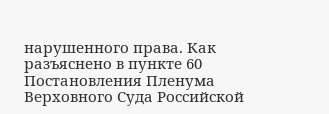нарушенного права. Как разъяснено в пункте 60 Постановления Пленума Верховного Суда Российской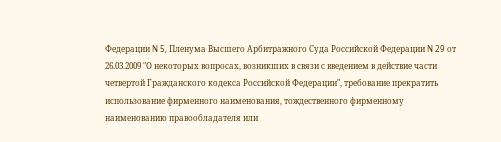Федерации N 5, Пленума Высшего Арбитражного Суда Российской Федерации N 29 от 26.03.2009 "О некоторых вопросах, возникших в связи с введением в действие части четвертой Гражданского кодекса Российской Федерации", требование прекратить использование фирменного наименования, тождественного фирменному наименованию правообладателя или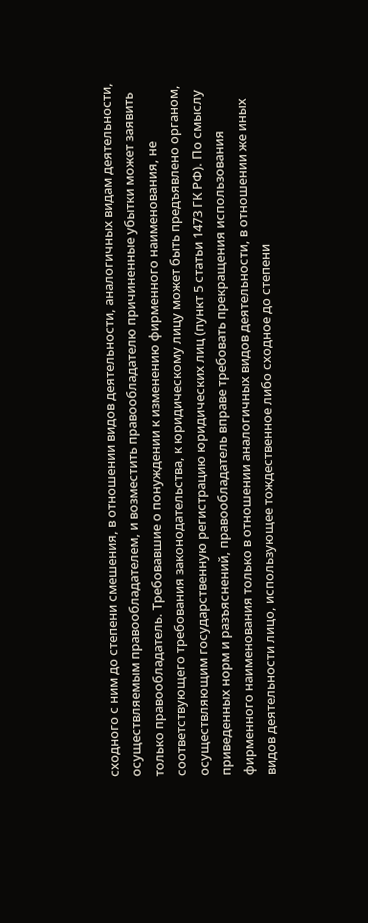сходного с ним до степени смешения, в отношении видов деятельности, аналогичных видам деятельности, осуществляемым правообладателем, и возместить правообладателю причиненные убытки может заявить только правообладатель. Требовавшие о понуждении к изменению фирменного наименования, не соответствующего требования законодательства, к юридическому лицу может быть предъявлено органом, осуществляющим государственную регистрацию юридических лиц (пункт 5 статьи 1473 ГК РФ). По смыслу приведенных норм и разъяснений, правообладатель вправе требовать прекращения использования фирменного наименования только в отношении аналогичных видов деятельности, в отношении же иных видов деятельности лицо, использующее тождественное либо сходное до степени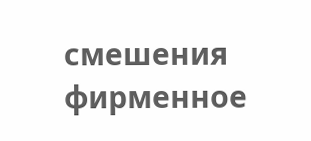смешения фирменное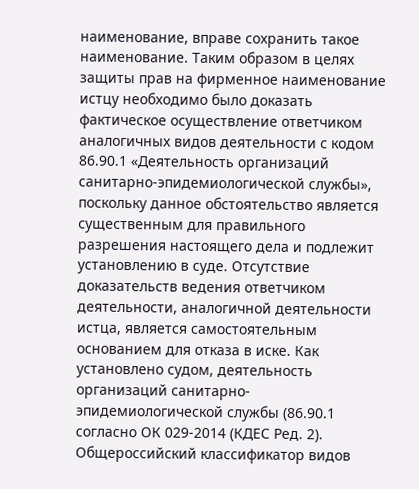наименование, вправе сохранить такое наименование. Таким образом в целях защиты прав на фирменное наименование истцу необходимо было доказать фактическое осуществление ответчиком аналогичных видов деятельности с кодом 86.90.1 «Деятельность организаций санитарно-эпидемиологической службы», поскольку данное обстоятельство является существенным для правильного разрешения настоящего дела и подлежит установлению в суде. Отсутствие доказательств ведения ответчиком деятельности, аналогичной деятельности истца, является самостоятельным основанием для отказа в иске. Как установлено судом, деятельность организаций санитарно-эпидемиологической службы (86.90.1 согласно ОК 029-2014 (КДЕС Ред. 2). Общероссийский классификатор видов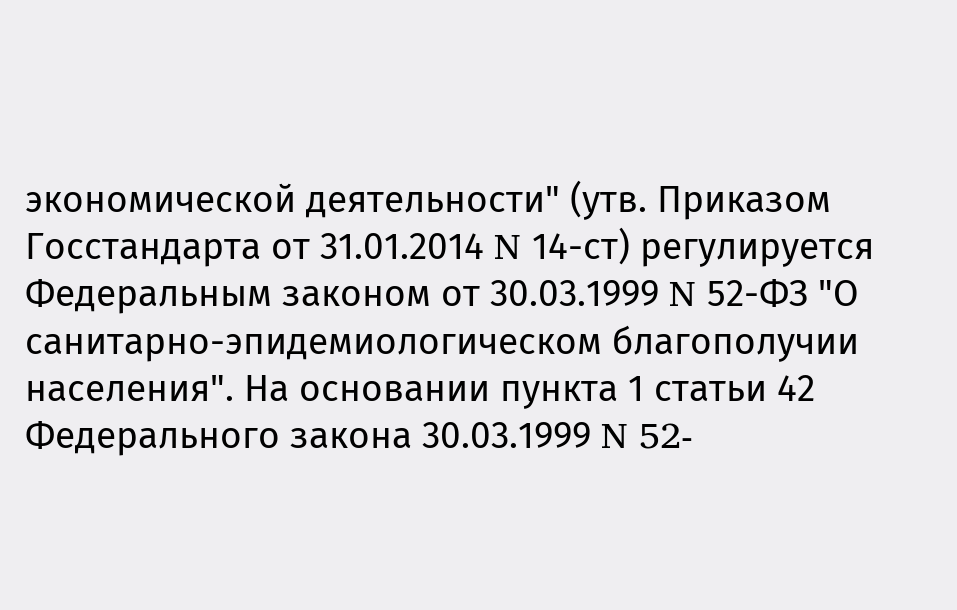экономической деятельности" (утв. Приказом Госстандарта от 31.01.2014 N 14-ст) регулируется Федеральным законом от 30.03.1999 N 52-ФЗ "О санитарно-эпидемиологическом благополучии населения". На основании пункта 1 статьи 42 Федерального закона 30.03.1999 N 52-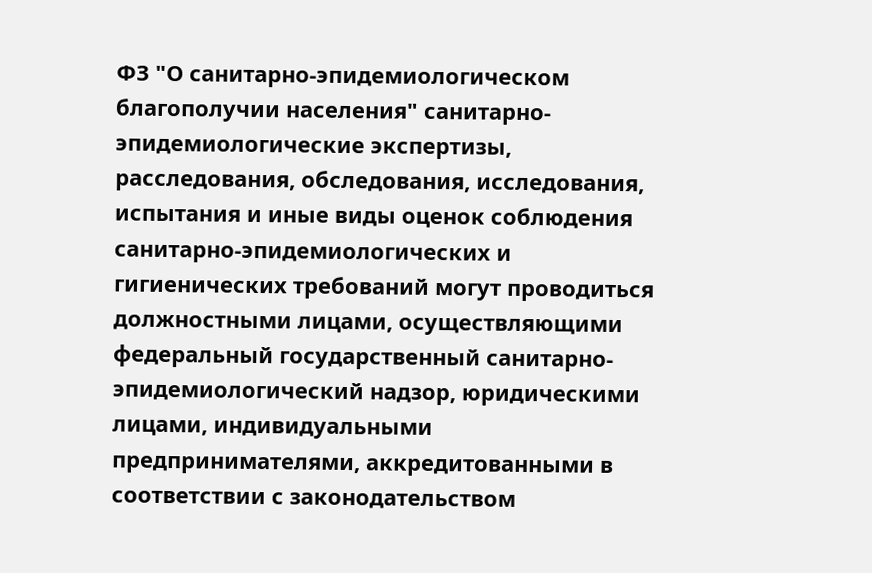ФЗ "О санитарно-эпидемиологическом благополучии населения" санитарно-эпидемиологические экспертизы, расследования, обследования, исследования, испытания и иные виды оценок соблюдения санитарно-эпидемиологических и гигиенических требований могут проводиться должностными лицами, осуществляющими федеральный государственный санитарно-эпидемиологический надзор, юридическими лицами, индивидуальными предпринимателями, аккредитованными в соответствии с законодательством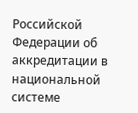Российской Федерации об аккредитации в национальной системе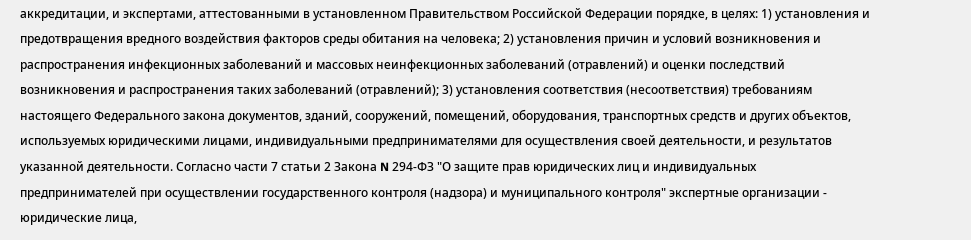аккредитации, и экспертами, аттестованными в установленном Правительством Российской Федерации порядке, в целях: 1) установления и предотвращения вредного воздействия факторов среды обитания на человека; 2) установления причин и условий возникновения и распространения инфекционных заболеваний и массовых неинфекционных заболеваний (отравлений) и оценки последствий возникновения и распространения таких заболеваний (отравлений); 3) установления соответствия (несоответствия) требованиям настоящего Федерального закона документов, зданий, сооружений, помещений, оборудования, транспортных средств и других объектов, используемых юридическими лицами, индивидуальными предпринимателями для осуществления своей деятельности, и результатов указанной деятельности. Согласно части 7 статьи 2 Закона N 294-ФЗ "О защите прав юридических лиц и индивидуальных предпринимателей при осуществлении государственного контроля (надзора) и муниципального контроля" экспертные организации - юридические лица,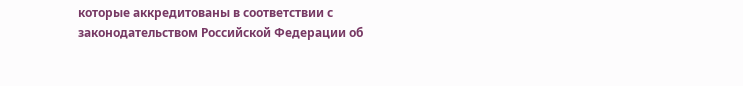которые аккредитованы в соответствии с законодательством Российской Федерации об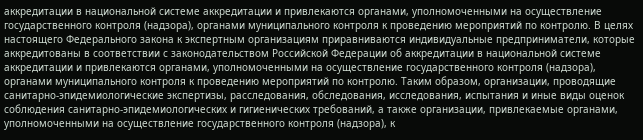аккредитации в национальной системе аккредитации и привлекаются органами, уполномоченными на осуществление государственного контроля (надзора), органами муниципального контроля к проведению мероприятий по контролю. В целях настоящего Федерального закона к экспертным организациям приравниваются индивидуальные предприниматели, которые аккредитованы в соответствии с законодательством Российской Федерации об аккредитации в национальной системе аккредитации и привлекаются органами, уполномоченными на осуществление государственного контроля (надзора), органами муниципального контроля к проведению мероприятий по контролю. Таким образом, организации, проводящие санитарно-эпидемиологические экспертизы, расследования, обследования, исследования, испытания и иные виды оценок соблюдения санитарно-эпидемиологических и гигиенических требований, а также организации, привлекаемые органами, уполномоченными на осуществление государственного контроля (надзора), к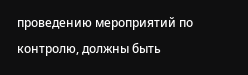проведению мероприятий по контролю, должны быть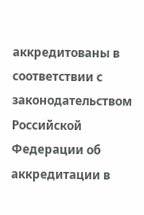аккредитованы в соответствии с законодательством Российской Федерации об аккредитации в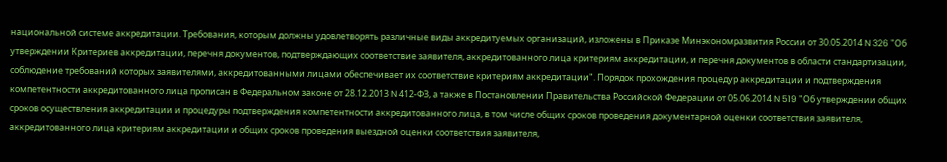национальной системе аккредитации. Требования, которым должны удовлетворять различные виды аккредитуемых организаций, изложены в Приказе Минэкономразвития России от 30.05.2014 N 326 "Об утверждении Критериев аккредитации, перечня документов, подтверждающих соответствие заявителя, аккредитованного лица критериям аккредитации, и перечня документов в области стандартизации, соблюдение требований которых заявителями, аккредитованными лицами обеспечивает их соответствие критериям аккредитации". Порядок прохождения процедур аккредитации и подтверждения компетентности аккредитованного лица прописан в Федеральном законе от 28.12.2013 N 412-ФЗ, а также в Постановлении Правительства Российской Федерации от 05.06.2014 N 519 "Об утверждении общих сроков осуществления аккредитации и процедуры подтверждения компетентности аккредитованного лица, в том числе общих сроков проведения документарной оценки соответствия заявителя, аккредитованного лица критериям аккредитации и общих сроков проведения выездной оценки соответствия заявителя,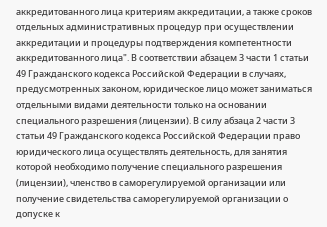аккредитованного лица критериям аккредитации, а также сроков отдельных административных процедур при осуществлении аккредитации и процедуры подтверждения компетентности аккредитованного лица". В соответствии абзацем 3 части 1 статьи 49 Гражданского кодекса Российской Федерации в случаях, предусмотренных законом, юридическое лицо может заниматься отдельными видами деятельности только на основании специального разрешения (лицензии). В силу абзаца 2 части 3 статьи 49 Гражданского кодекса Российской Федерации право юридического лица осуществлять деятельность, для занятия которой необходимо получение специального разрешения (лицензии), членство в саморегулируемой организации или получение свидетельства саморегулируемой организации о допуске к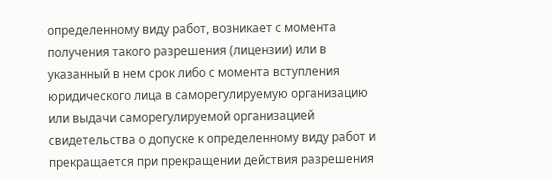определенному виду работ, возникает с момента получения такого разрешения (лицензии) или в указанный в нем срок либо с момента вступления юридического лица в саморегулируемую организацию или выдачи саморегулируемой организацией свидетельства о допуске к определенному виду работ и прекращается при прекращении действия разрешения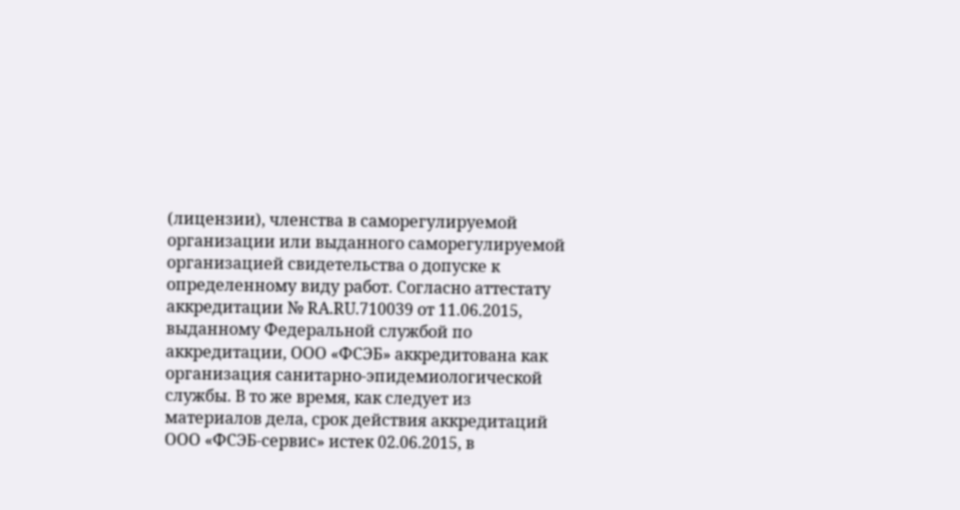(лицензии), членства в саморегулируемой организации или выданного саморегулируемой организацией свидетельства о допуске к определенному виду работ. Согласно аттестату аккредитации № RA.RU.710039 от 11.06.2015, выданному Федеральной службой по аккредитации, ООО «ФСЭБ» аккредитована как организация санитарно-эпидемиологической службы. В то же время, как следует из материалов дела, срок действия аккредитаций ООО «ФСЭБ-сервис» истек 02.06.2015, в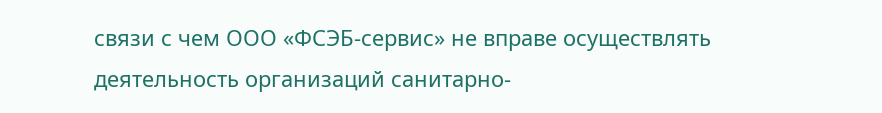связи с чем ООО «ФСЭБ-сервис» не вправе осуществлять деятельность организаций санитарно-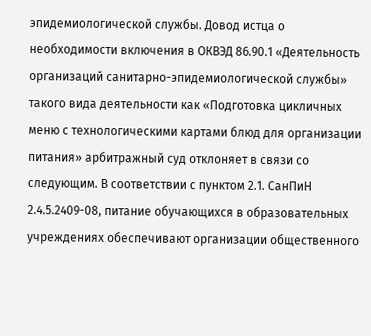эпидемиологической службы. Довод истца о необходимости включения в ОКВЭД 86.90.1 «Деятельность организаций санитарно-эпидемиологической службы» такого вида деятельности как «Подготовка цикличных меню с технологическими картами блюд для организации питания» арбитражный суд отклоняет в связи со следующим. В соответствии с пунктом 2.1. СанПиН 2.4.5.2409-08, питание обучающихся в образовательных учреждениях обеспечивают организации общественного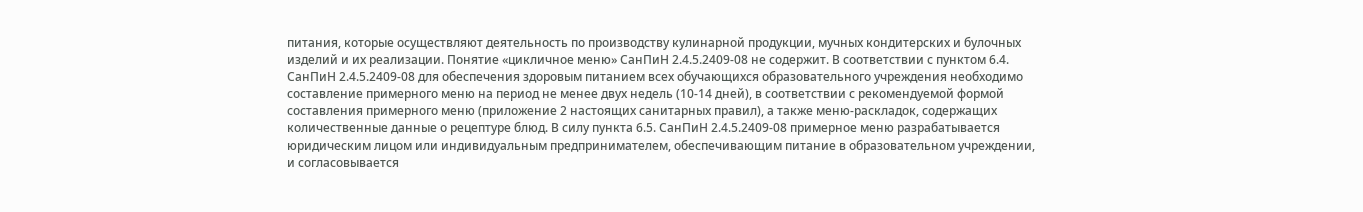питания, которые осуществляют деятельность по производству кулинарной продукции, мучных кондитерских и булочных изделий и их реализации. Понятие «цикличное меню» СанПиН 2.4.5.2409-08 не содержит. В соответствии с пунктом 6.4. СанПиН 2.4.5.2409-08 для обеспечения здоровым питанием всех обучающихся образовательного учреждения необходимо составление примерного меню на период не менее двух недель (10-14 дней), в соответствии с рекомендуемой формой составления примерного меню (приложение 2 настоящих санитарных правил), а также меню-раскладок, содержащих количественные данные о рецептуре блюд. В силу пункта 6.5. СанПиН 2.4.5.2409-08 примерное меню разрабатывается юридическим лицом или индивидуальным предпринимателем, обеспечивающим питание в образовательном учреждении, и согласовывается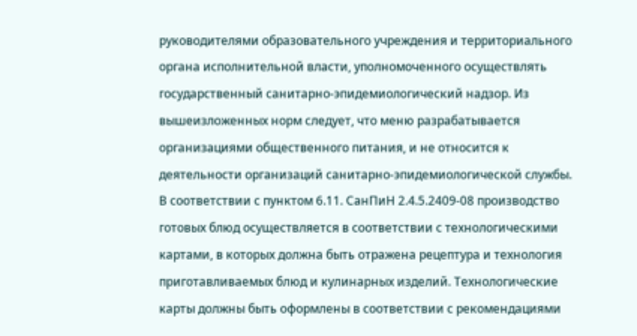руководителями образовательного учреждения и территориального органа исполнительной власти, уполномоченного осуществлять государственный санитарно-эпидемиологический надзор. Из вышеизложенных норм следует, что меню разрабатывается организациями общественного питания, и не относится к деятельности организаций санитарно-эпидемиологической службы. В соответствии с пунктом 6.11. СанПиН 2.4.5.2409-08 производство готовых блюд осуществляется в соответствии с технологическими картами, в которых должна быть отражена рецептура и технология приготавливаемых блюд и кулинарных изделий. Технологические карты должны быть оформлены в соответствии с рекомендациями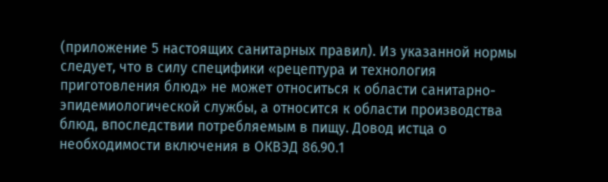(приложение 5 настоящих санитарных правил). Из указанной нормы следует, что в силу специфики «рецептура и технология приготовления блюд» не может относиться к области санитарно-эпидемиологической службы, а относится к области производства блюд, впоследствии потребляемым в пищу. Довод истца о необходимости включения в ОКВЭД 86.90.1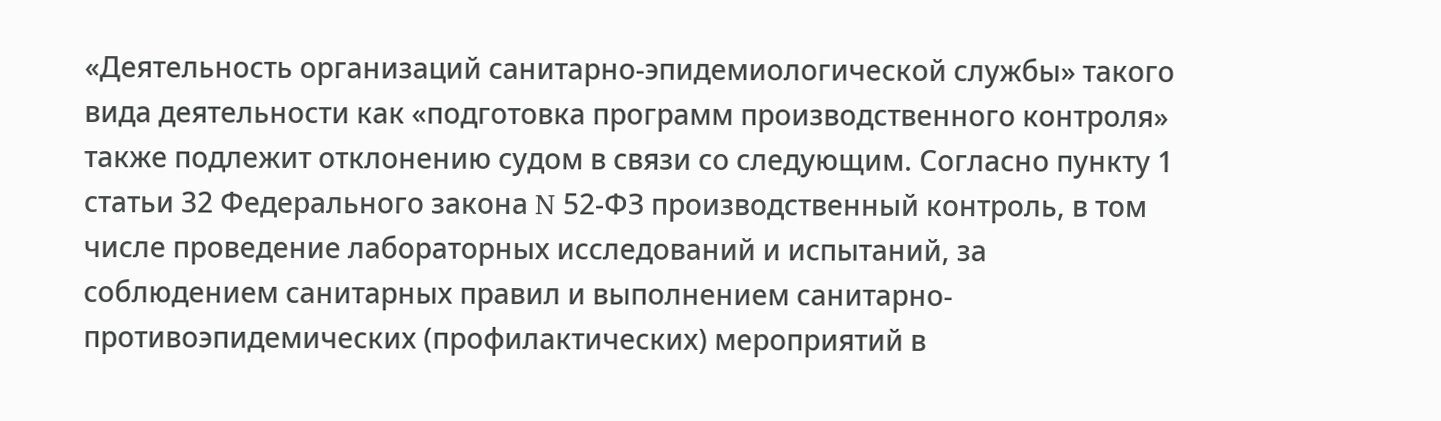«Деятельность организаций санитарно-эпидемиологической службы» такого вида деятельности как «подготовка программ производственного контроля» также подлежит отклонению судом в связи со следующим. Согласно пункту 1 статьи 32 Федерального закона N 52-ФЗ производственный контроль, в том числе проведение лабораторных исследований и испытаний, за соблюдением санитарных правил и выполнением санитарно-противоэпидемических (профилактических) мероприятий в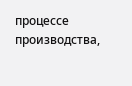процессе производства,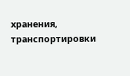хранения, транспортировки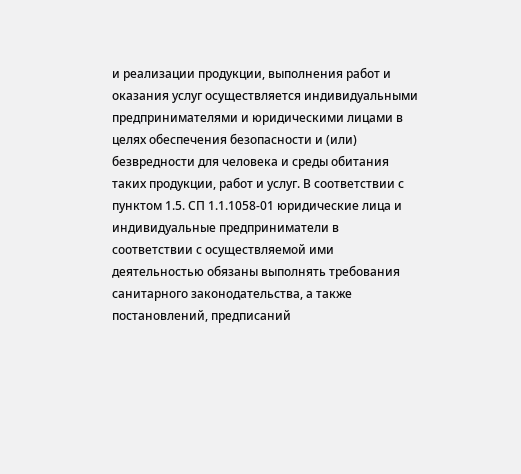и реализации продукции, выполнения работ и оказания услуг осуществляется индивидуальными предпринимателями и юридическими лицами в целях обеспечения безопасности и (или) безвредности для человека и среды обитания таких продукции, работ и услуг. В соответствии с пунктом 1.5. СП 1.1.1058-01 юридические лица и индивидуальные предприниматели в соответствии с осуществляемой ими деятельностью обязаны выполнять требования санитарного законодательства, а также постановлений, предписаний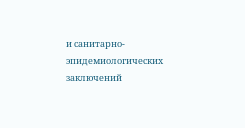и санитарно-эпидемиологических заключений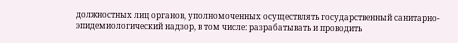должностных лиц органов, уполномоченных осуществлять государственный санитарно-эпидемиологический надзор, в том числе: разрабатывать и проводить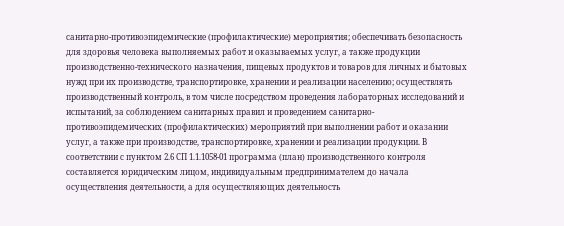санитарно-противоэпидемические (профилактические) мероприятия; обеспечивать безопасность для здоровья человека выполняемых работ и оказываемых услуг, а также продукции производственно-технического назначения, пищевых продуктов и товаров для личных и бытовых нужд при их производстве, транспортировке, хранении и реализации населению; осуществлять производственный контроль, в том числе посредством проведения лабораторных исследований и испытаний, за соблюдением санитарных правил и проведением санитарно-противоэпидемических (профилактических) мероприятий при выполнении работ и оказании услуг, а также при производстве, транспортировке, хранении и реализации продукции. В соответствии с пунктом 2.6 СП 1.1.1058-01 программа (план) производственного контроля составляется юридическим лицом, индивидуальным предпринимателем до начала осуществления деятельности, а для осуществляющих деятельность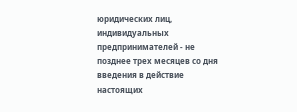юридических лиц, индивидуальных предпринимателей - не позднее трех месяцев со дня введения в действие настоящих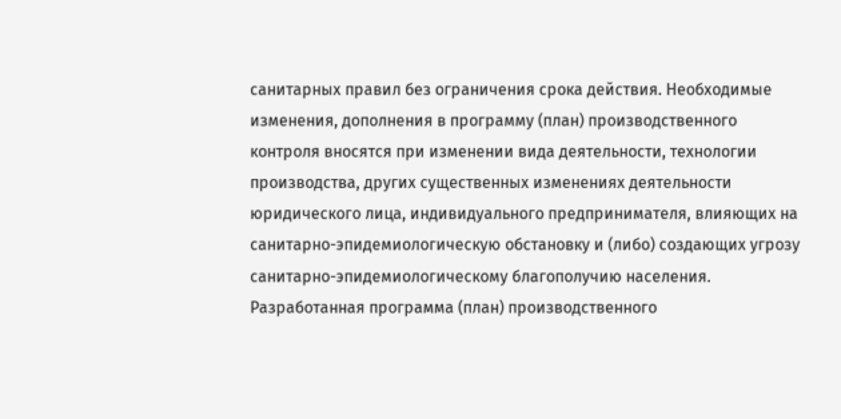санитарных правил без ограничения срока действия. Необходимые изменения, дополнения в программу (план) производственного контроля вносятся при изменении вида деятельности, технологии производства, других существенных изменениях деятельности юридического лица, индивидуального предпринимателя, влияющих на санитарно-эпидемиологическую обстановку и (либо) создающих угрозу санитарно-эпидемиологическому благополучию населения. Разработанная программа (план) производственного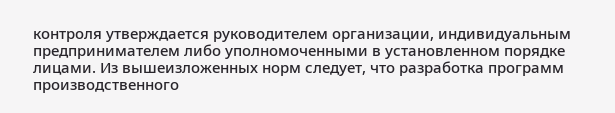контроля утверждается руководителем организации, индивидуальным предпринимателем либо уполномоченными в установленном порядке лицами. Из вышеизложенных норм следует, что разработка программ производственного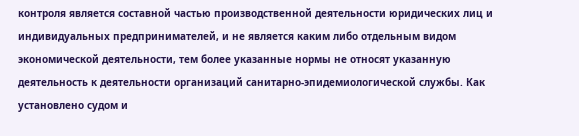контроля является составной частью производственной деятельности юридических лиц и индивидуальных предпринимателей, и не является каким либо отдельным видом экономической деятельности, тем более указанные нормы не относят указанную деятельность к деятельности организаций санитарно-эпидемиологической службы. Как установлено судом и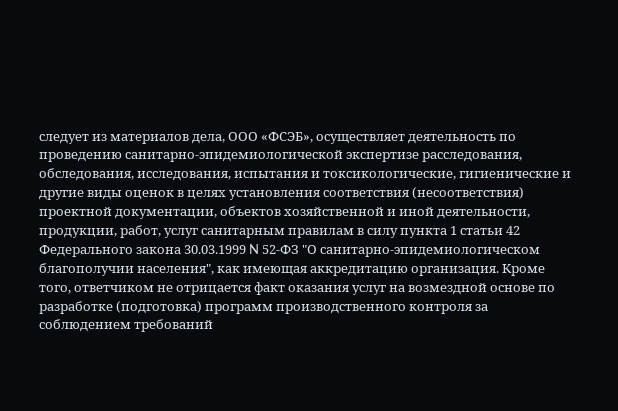следует из материалов дела, ООО «ФСЭБ», осуществляет деятельность по проведению санитарно-эпидемиологической экспертизе расследования, обследования, исследования, испытания и токсикологические, гигиенические и другие виды оценок в целях установления соответствия (несоответствия) проектной документации, объектов хозяйственной и иной деятельности, продукции, работ, услуг санитарным правилам в силу пункта 1 статьи 42 Федерального закона 30.03.1999 N 52-ФЗ "О санитарно-эпидемиологическом благополучии населения", как имеющая аккредитацию организация. Кроме того, ответчиком не отрицается факт оказания услуг на возмездной основе по разработке (подготовка) программ производственного контроля за соблюдением требований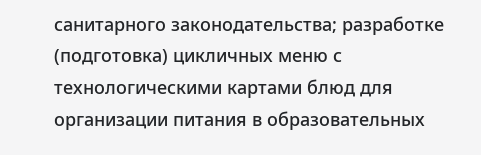санитарного законодательства; разработке (подготовка) цикличных меню с технологическими картами блюд для организации питания в образовательных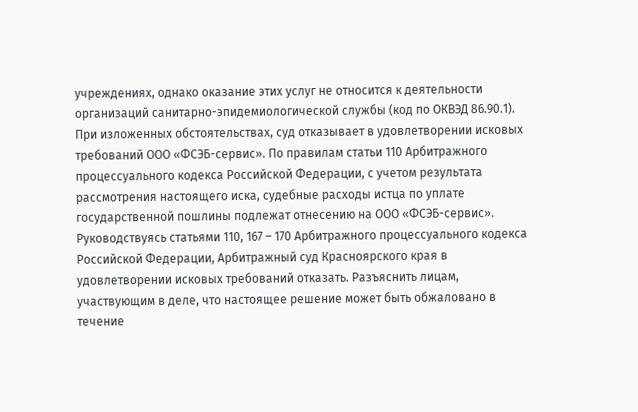учреждениях, однако оказание этих услуг не относится к деятельности организаций санитарно-эпидемиологической службы (код по ОКВЭД 86.90.1). При изложенных обстоятельствах, суд отказывает в удовлетворении исковых требований ООО «ФСЭБ-сервис». По правилам статьи 110 Арбитражного процессуального кодекса Российской Федерации, с учетом результата рассмотрения настоящего иска, судебные расходы истца по уплате государственной пошлины подлежат отнесению на ООО «ФСЭБ-сервис». Руководствуясь статьями 110, 167 – 170 Арбитражного процессуального кодекса Российской Федерации, Арбитражный суд Красноярского края в удовлетворении исковых требований отказать. Разъяснить лицам, участвующим в деле, что настоящее решение может быть обжаловано в течение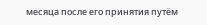месяца после его принятия путём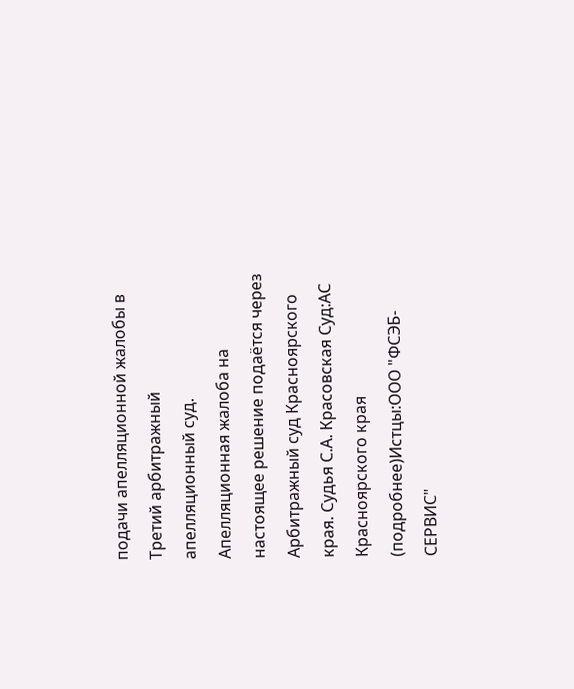подачи апелляционной жалобы в Третий арбитражный апелляционный суд. Апелляционная жалоба на настоящее решение подаётся через Арбитражный суд Красноярского края. Судья С.А. Красовская Суд:АС Красноярского края (подробнее)Истцы:ООО "ФСЭБ-СЕРВИС"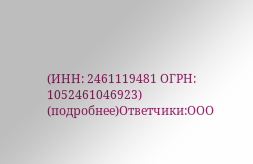(ИНН: 2461119481 ОГРН: 1052461046923) (подробнее)Ответчики:ООО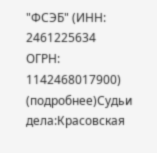"ФСЭБ" (ИНН: 2461225634 ОГРН: 1142468017900) (подробнее)Судьи дела:Красовская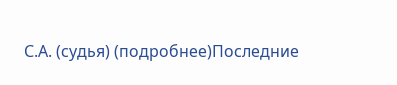С.А. (судья) (подробнее)Последние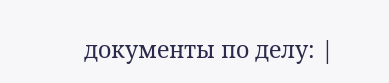документы по делу: |